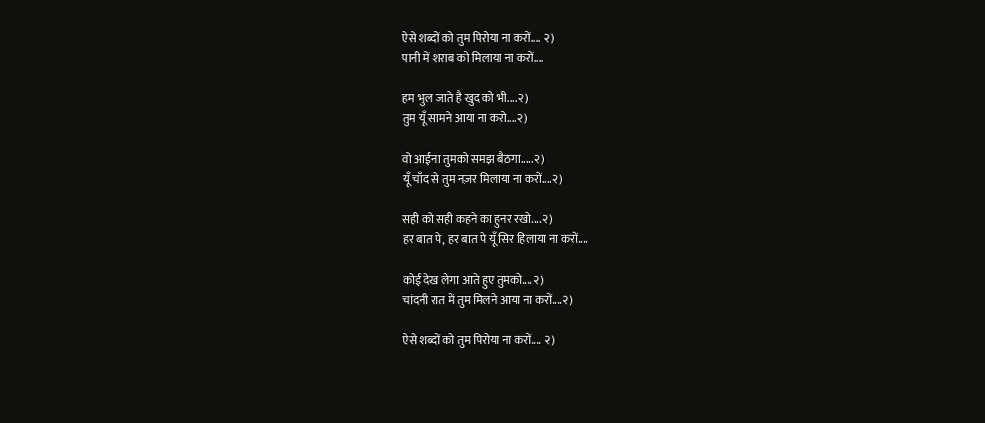ऐसे शब्दों को तुम पिरोया ना करों.... २)
पानी में शराब को मिलाया ना करों....

हम भुल जाते है खुद को भी....२)
तुम यूँ सामने आया ना करो....२)

वो आईना तुमको समझ बैठगा.....२)
यूँ चाँद से तुम नज़र मिलाया ना करों....२)

सही को सही कहने का हुनर रखो....२)
हर बात पे, हर बात पे यूँ सिर हिलाया ना करों....

कोई देख लेगा आते हुए तुमको....२)
चांदनी रात में तुम मिलने आया ना करों....२)

ऐसे शब्दों को तुम पिरोया ना करों.... २)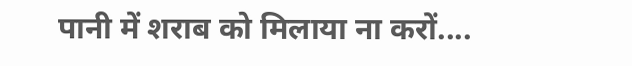पानी में शराब को मिलाया ना करों....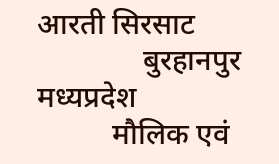आरती सिरसाट
              बुरहानपुर मध्यप्रदेश
          मौलिक एवं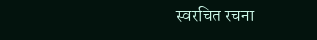स्वरचित रचना